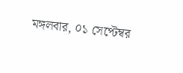মঙ্গলবার, ০১ সেপ্টেম্বর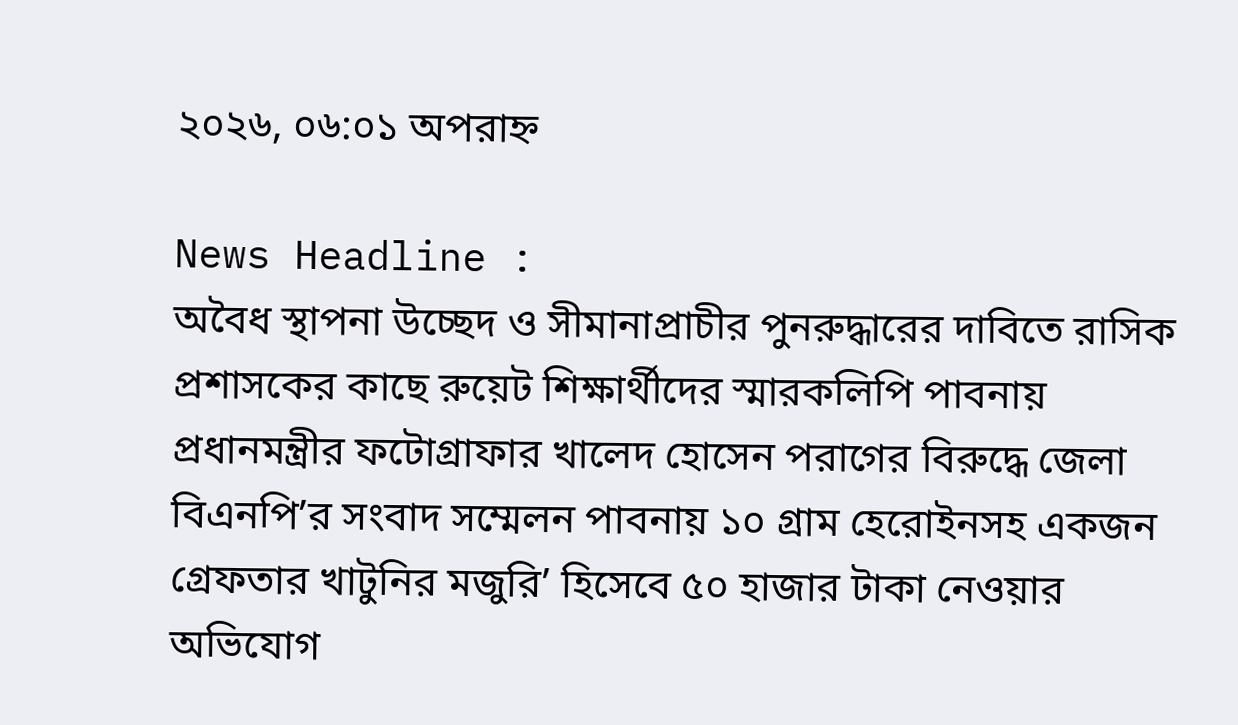২০২৬, ০৬:০১ অপরাহ্ন

News Headline :
অবৈধ স্থাপনা উচ্ছেদ ও সীমানাপ্রাচীর পুনরুদ্ধারের দাবিতে রাসিক প্রশাসকের কাছে রুয়েট শিক্ষার্থীদের স্মারকলিপি পাবনায় প্রধানমন্ত্রীর ফটোগ্রাফার খালেদ হোসেন পরাগের বিরুদ্ধে জেলা বিএনপি’র সংবাদ সম্মেলন পাবনায় ১০ গ্রাম হেরোইনসহ একজন গ্রেফতার খাটুনির মজুরি’ হিসেবে ৫০ হাজার টাকা নেওয়ার অভিযোগ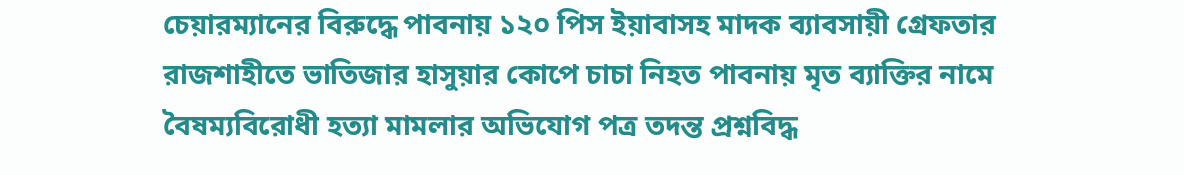চেয়ারম্যানের বিরুদ্ধে পাবনায় ১২০ পিস ইয়াবাসহ মাদক ব্যাবসায়ী গ্রেফতার রাজশাহীতে ভাতিজার হাসুয়ার কোপে চাচা নিহত পাবনায় মৃত ব্যাক্তির নামে বৈষম্যবিরোধী হত্যা মামলার অভিযোগ পত্র তদন্ত প্রশ্নবিদ্ধ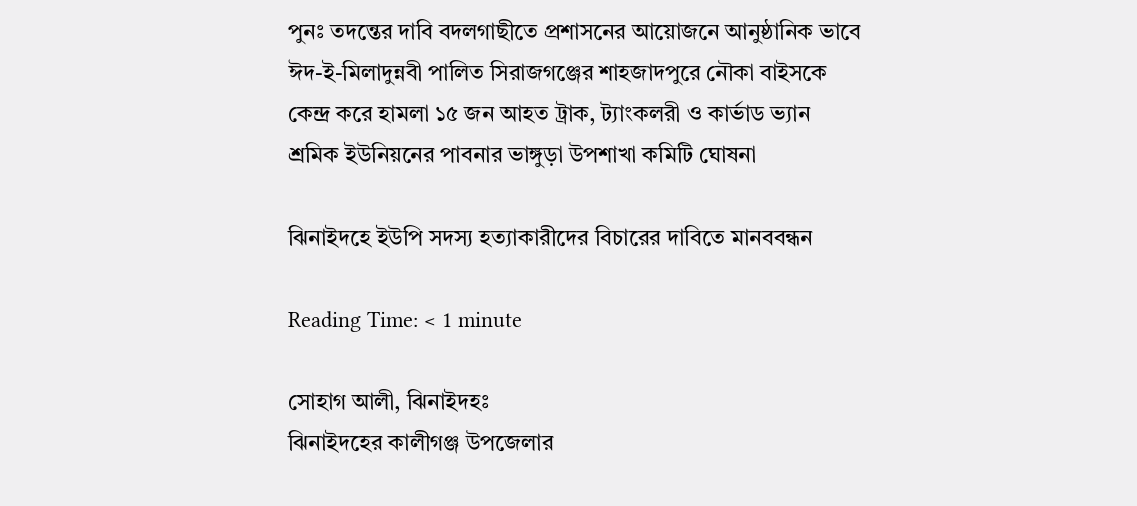পুনঃ তদন্তের দাবি বদলগাছীতে প্রশাসনের আয়োজনে আনুষ্ঠানিক ভাবে ঈদ-ই-মিলাদুন্নবী পালিত সিরাজগঞ্জের শাহজাদপুরে নৌকা বাইসকে কেন্দ্র করে হামলা ১৫ জন আহত ট্রাক, ট্যাংকলরী ও কার্ভাড ভ্যান শ্রমিক ইউনিয়নের পাবনার ভাঙ্গুড়া উপশাখা কমিটি ঘোষনা

ঝিনাইদহে ইউপি সদস্য হত্যাকারীদের বিচারের দাবিতে মানববন্ধন

Reading Time: < 1 minute

সোহাগ আলী, ঝিনাইদহঃ
ঝিনাইদহের কালীগঞ্জ উপজেলার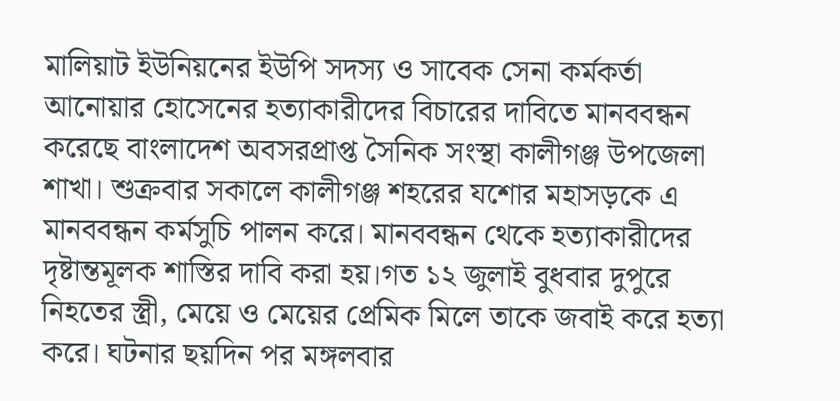মালিয়াট ইউনিয়নের ইউপি সদস্য ও সাবেক সেনা কর্মকর্তা আনোয়ার হোসেনের হত্যাকারীদের বিচারের দাবিতে মানববন্ধন করেছে বাংলাদেশ অবসরপ্রাপ্ত সৈনিক সংস্থা কালীগঞ্জ উপজেলা শাখা। শুক্রবার সকালে কালীগঞ্জ শহরের যশোর মহাসড়কে এ মানববন্ধন কর্মসুচি পালন করে। মানববন্ধন থেকে হত্যাকারীদের দৃষ্টান্তমূলক শাস্তির দাবি করা হয়।গত ১২ জুলাই বুধবার দুপুরে নিহতের স্ত্রী, মেয়ে ও মেয়ের প্রেমিক মিলে তাকে জবাই করে হত্যা করে। ঘটনার ছয়দিন পর মঙ্গলবার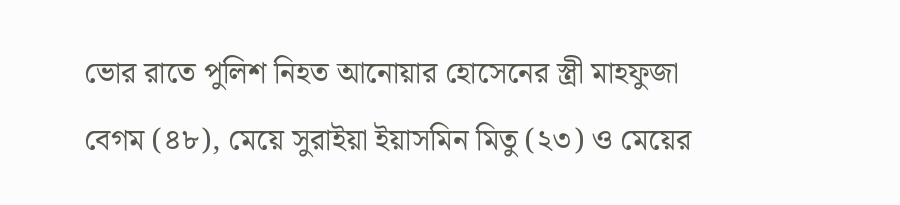ভোর রাতে পুলিশ নিহত আনোয়ার হোসেনের স্ত্রী মাহফুজা বেগম (৪৮), মেয়ে সুরাইয়া ইয়াসমিন মিতু (২৩) ও মেয়ের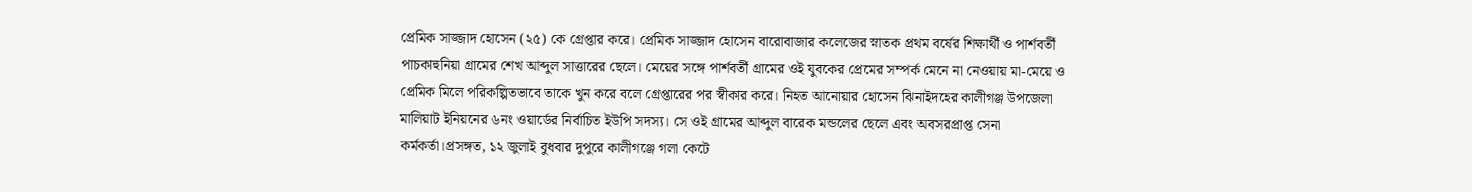প্রেমিক সাজ্জাদ হোসেন (২৫) কে গ্রেপ্তার করে। প্রেমিক সাজ্জাদ হোসেন বারোবাজার কলেজের স্নাতক প্রথম বর্ষের শিক্ষার্থী ও পার্শবর্তী পাচকাহুনিয়া গ্রামের শেখ আব্দুল সাত্তারের ছেলে। মেয়ের সঙ্গে পার্শবর্তী গ্রামের ওই যুবকের প্রেমের সম্পর্ক মেনে না নেওয়ায় মা-মেয়ে ও প্রেমিক মিলে পরিকল্পিতভাবে তাকে খুন করে বলে গ্রেপ্তারের পর স্বীকার করে। নিহত আনোয়ার হোসেন ঝিনাইদহের কালীগঞ্জ উপজেলা মালিয়াট ইনিয়নের ৬নং ওয়ার্ডের নির্বাচিত ইউপি সদস্য। সে ওই গ্রামের আব্দুল বারেক মন্ডলের ছেলে এবং অবসরপ্রাপ্ত সেনা কর্মকর্তা।প্রসঙ্গত, ১২ জুলাই বুধবার দুপুরে কালীগঞ্জে গলা কেটে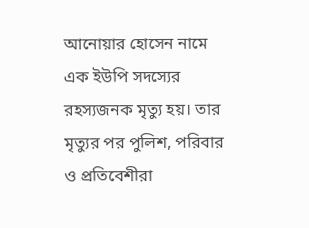আনোয়ার হোসেন নামে এক ইউপি সদস্যের রহস্যজনক মৃত্যু হয়। তার মৃত্যুর পর পুলিশ, পরিবার ও প্রতিবেশীরা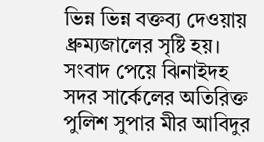ভিন্ন ভিন্ন বক্তব্য দেওয়ায় ধ্রুম্যজালের সৃষ্টি হয়। সংবাদ পেয়ে ঝিনাইদহ সদর সার্কেলের অতিরিক্ত পুলিশ সুপার মীর আবিদুর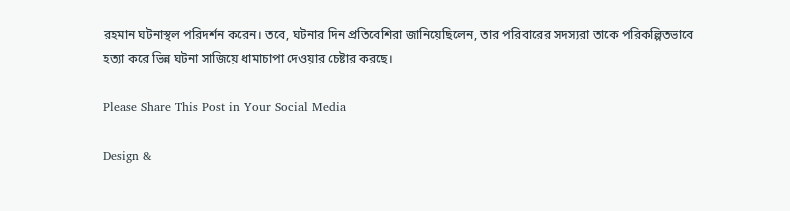রহমান ঘটনাস্থল পরিদর্শন করেন। তবে, ঘটনার দিন প্রতিবেশিরা জানিয়েছিলেন, তার পরিবারের সদস্যরা তাকে পরিকল্পিতভাবে হত্যা করে ভিন্ন ঘটনা সাজিয়ে ধামাচাপা দেওয়ার চেষ্টার করছে।

Please Share This Post in Your Social Media

Design &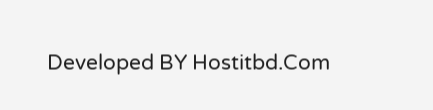Developed BY Hostitbd.Com